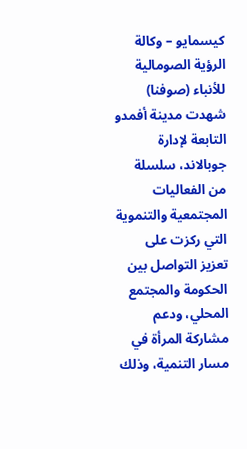كيسمايو – وكالة الرؤية الصومالية للأنباء (صوفنا)
شهدت مدينة أفمدو التابعة لإدارة جوبالاند، سلسلة من الفعاليات المجتمعية والتنموية التي ركزت على تعزيز التواصل بين الحكومة والمجتمع المحلي، ودعم مشاركة المرأة في مسار التنمية، وذلك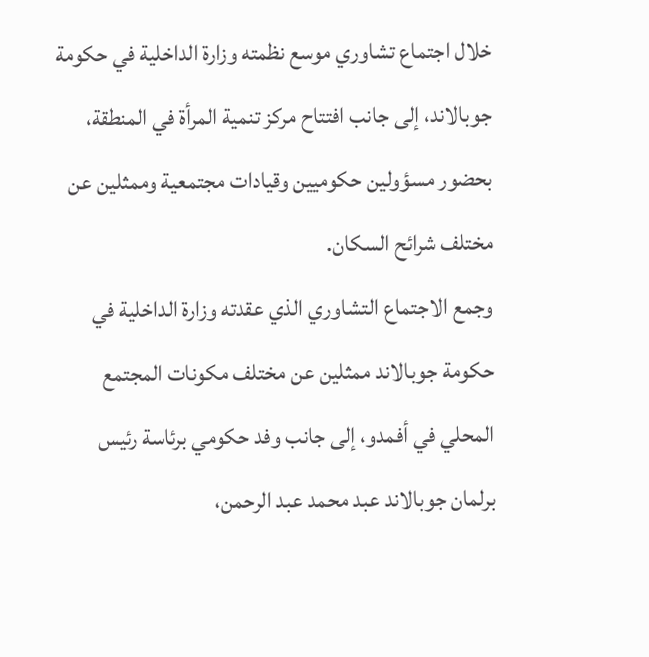خلال اجتماع تشاوري موسع نظمته وزارة الداخلية في حكومة جوبالاند، إلى جانب افتتاح مركز تنمية المرأة في المنطقة، بحضور مسؤولين حكوميين وقيادات مجتمعية وممثلين عن مختلف شرائح السكان.
وجمع الاجتماع التشاوري الذي عقدته وزارة الداخلية في حكومة جوبالاند ممثلين عن مختلف مكونات المجتمع المحلي في أفمدو، إلى جانب وفد حكومي برئاسة رئيس برلمان جوبالاند عبد محمد عبد الرحمن،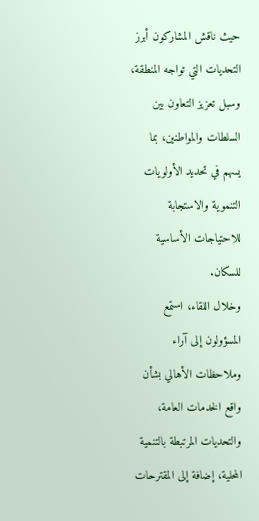حيث ناقش المشاركون أبرز التحديات التي تواجه المنطقة، وسبل تعزيز التعاون بين السلطات والمواطنين، بما يسهم في تحديد الأولويات التنموية والاستجابة للاحتياجات الأساسية للسكان.
وخلال اللقاء، استمع المسؤولون إلى آراء وملاحظات الأهالي بشأن واقع الخدمات العامة، والتحديات المرتبطة بالتنمية المحلية، إضافة إلى المقترحات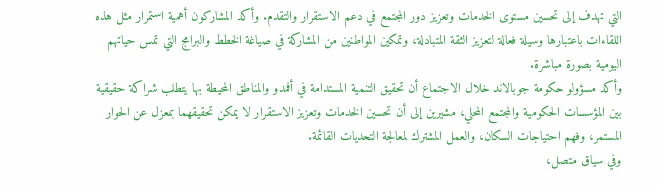التي تهدف إلى تحسين مستوى الخدمات وتعزيز دور المجتمع في دعم الاستقرار والتقدم. وأكد المشاركون أهمية استمرار مثل هذه اللقاءات باعتبارها وسيلة فعالة لتعزيز الثقة المتبادلة، وتمكين المواطنين من المشاركة في صياغة الخطط والبرامج التي تمس حياتهم اليومية بصورة مباشرة.
وأكد مسؤولو حكومة جوبالاند خلال الاجتماع أن تحقيق التنمية المستدامة في أفمدو والمناطق المحيطة بها يتطلب شراكة حقيقية بين المؤسسات الحكومية والمجتمع المحلي، مشيرين إلى أن تحسين الخدمات وتعزيز الاستقرار لا يمكن تحقيقهما بمعزل عن الحوار المستمر، وفهم احتياجات السكان، والعمل المشترك لمعالجة التحديات القائمة.
وفي سياق متصل،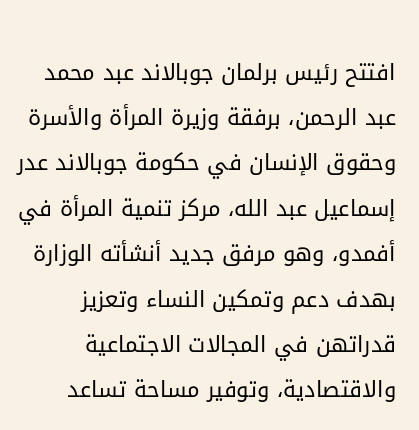افتتح رئيس برلمان جوبالاند عبد محمد عبد الرحمن، برفقة وزيرة المرأة والأسرة وحقوق الإنسان في حكومة جوبالاند عدر إسماعيل عبد الله، مركز تنمية المرأة في أفمدو، وهو مرفق جديد أنشأته الوزارة بهدف دعم وتمكين النساء وتعزيز قدراتهن في المجالات الاجتماعية والاقتصادية، وتوفير مساحة تساعد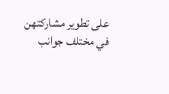على تطوير مشاركتهن في مختلف جوانب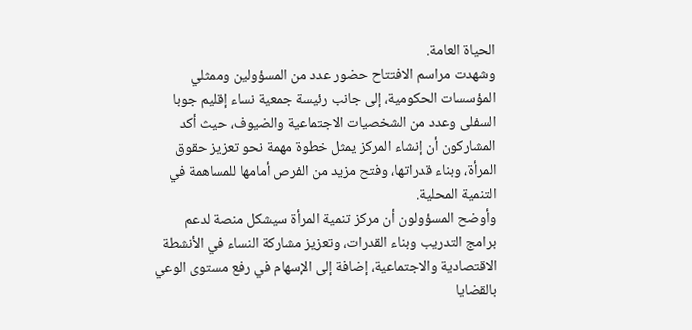الحياة العامة.
وشهدت مراسم الافتتاح حضور عدد من المسؤولين وممثلي المؤسسات الحكومية، إلى جانب رئيسة جمعية نساء إقليم جوبا السفلى وعدد من الشخصيات الاجتماعية والضيوف، حيث أكد المشاركون أن إنشاء المركز يمثل خطوة مهمة نحو تعزيز حقوق المرأة، وبناء قدراتها، وفتح مزيد من الفرص أمامها للمساهمة في التنمية المحلية.
وأوضح المسؤولون أن مركز تنمية المرأة سيشكل منصة لدعم برامج التدريب وبناء القدرات، وتعزيز مشاركة النساء في الأنشطة الاقتصادية والاجتماعية، إضافة إلى الإسهام في رفع مستوى الوعي بالقضايا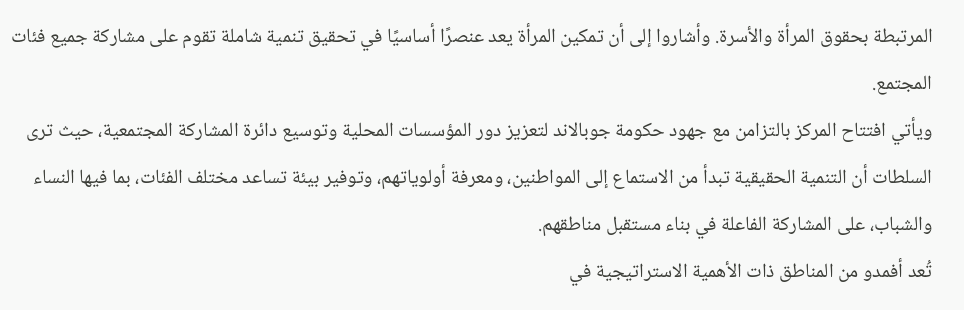المرتبطة بحقوق المرأة والأسرة. وأشاروا إلى أن تمكين المرأة يعد عنصرًا أساسيًا في تحقيق تنمية شاملة تقوم على مشاركة جميع فئات المجتمع.
ويأتي افتتاح المركز بالتزامن مع جهود حكومة جوبالاند لتعزيز دور المؤسسات المحلية وتوسيع دائرة المشاركة المجتمعية، حيث ترى السلطات أن التنمية الحقيقية تبدأ من الاستماع إلى المواطنين، ومعرفة أولوياتهم، وتوفير بيئة تساعد مختلف الفئات، بما فيها النساء والشباب، على المشاركة الفاعلة في بناء مستقبل مناطقهم.
تُعد أفمدو من المناطق ذات الأهمية الاستراتيجية في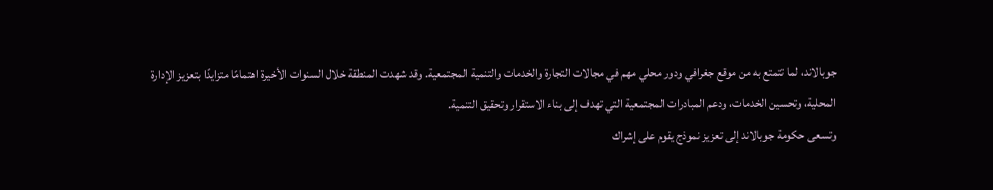جوبالاند، لما تتمتع به من موقع جغرافي ودور محلي مهم في مجالات التجارة والخدمات والتنمية المجتمعية. وقد شهدت المنطقة خلال السنوات الأخيرة اهتمامًا متزايدًا بتعزيز الإدارة المحلية، وتحسين الخدمات، ودعم المبادرات المجتمعية التي تهدف إلى بناء الاستقرار وتحقيق التنمية.
وتسعى حكومة جوبالاند إلى تعزيز نموذج يقوم على إشراك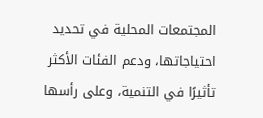المجتمعات المحلية في تحديد احتياجاتها، ودعم الفئات الأكثر تأثيرًا في التنمية، وعلى رأسها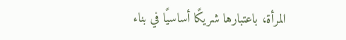المرأة، باعتبارها شريكًا أساسيًا في بناء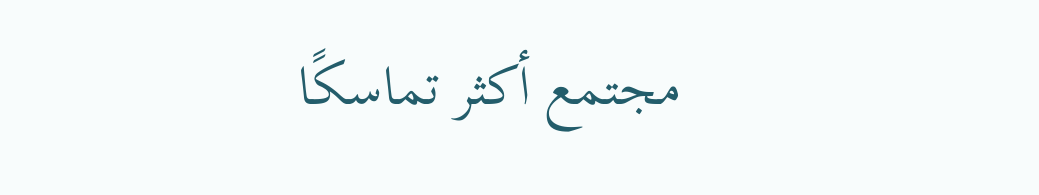مجتمع أكثر تماسكًا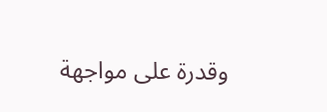وقدرة على مواجهة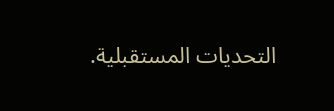التحديات المستقبلية.